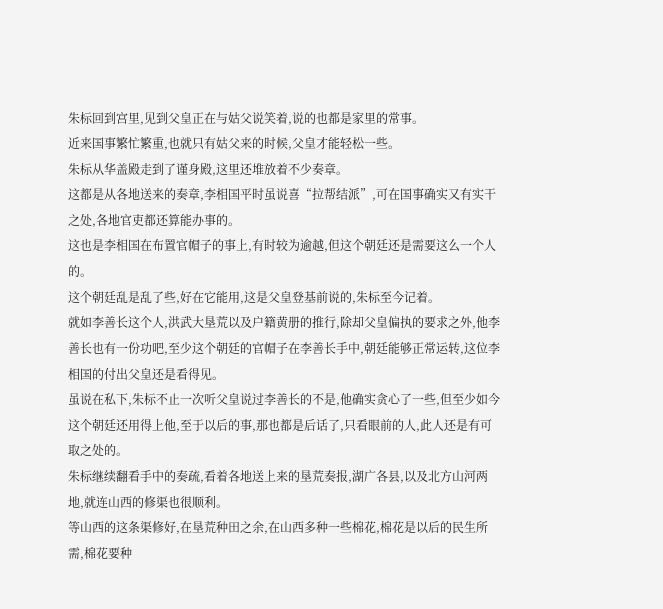朱标回到宫里,见到父皇正在与姑父说笑着,说的也都是家里的常事。
近来国事繁忙繁重,也就只有姑父来的时候,父皇才能轻松一些。
朱标从华盖殿走到了谨身殿,这里还堆放着不少奏章。
这都是从各地送来的奏章,李相国平时虽说喜“拉帮结派”,可在国事确实又有实干之处,各地官吏都还算能办事的。
这也是李相国在布置官帽子的事上,有时较为逾越,但这个朝廷还是需要这么一个人的。
这个朝廷乱是乱了些,好在它能用,这是父皇登基前说的,朱标至今记着。
就如李善长这个人,洪武大垦荒以及户籍黄册的推行,除却父皇偏执的要求之外,他李善长也有一份功吧,至少这个朝廷的官帽子在李善长手中,朝廷能够正常运转,这位李相国的付出父皇还是看得见。
虽说在私下,朱标不止一次听父皇说过李善长的不是,他确实贪心了一些,但至少如今这个朝廷还用得上他,至于以后的事,那也都是后话了,只看眼前的人,此人还是有可取之处的。
朱标继续翻看手中的奏疏,看着各地送上来的垦荒奏报,湖广各县,以及北方山河两地,就连山西的修渠也很顺利。
等山西的这条渠修好,在垦荒种田之余,在山西多种一些棉花,棉花是以后的民生所需,棉花要种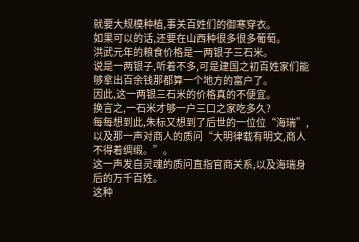就要大规模种植,事关百姓们的御寒穿衣。
如果可以的话,还要在山西种很多很多葡萄。
洪武元年的粮食价格是一两银子三石米。
说是一两银子,听着不多,可是建国之初百姓家们能够拿出百余钱那都算一个地方的富户了。
因此,这一两银三石米的价格真的不便宜。
换言之,一石米才够一户三口之家吃多久?
每每想到此,朱标又想到了后世的一位位“海瑞”,以及那一声对商人的质问“大明律载有明文,商人不得着绸缎。”。
这一声发自灵魂的质问直指官商关系,以及海瑞身后的万千百姓。
这种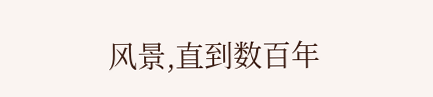风景,直到数百年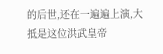的后世,还在一遍遍上演,大抵是这位洪武皇帝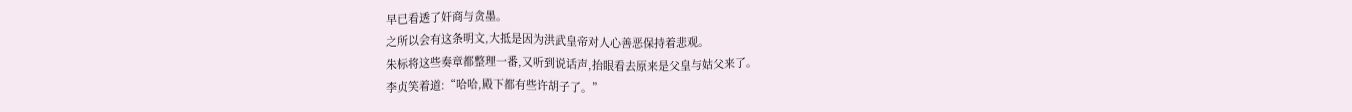早已看透了奸商与贪墨。
之所以会有这条明文,大抵是因为洪武皇帝对人心善恶保持着悲观。
朱标将这些奏章都整理一番,又听到说话声,抬眼看去原来是父皇与姑父来了。
李贞笑着道:“哈哈,殿下都有些许胡子了。”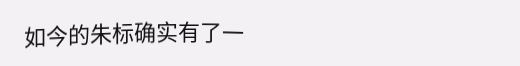如今的朱标确实有了一